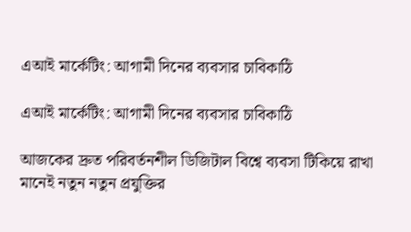এআই মার্কেটিং: আগামী দিনের ব্যবসার চাবিকাঠি

এআই মার্কেটিং: আগামী দিনের ব্যবসার চাবিকাঠি

আজকের দ্রুত পরিবর্তনশীল ডিজিটাল বিশ্বে ব্যবসা টিকিয়ে রাখা মানেই নতুন নতুন প্রযুক্তির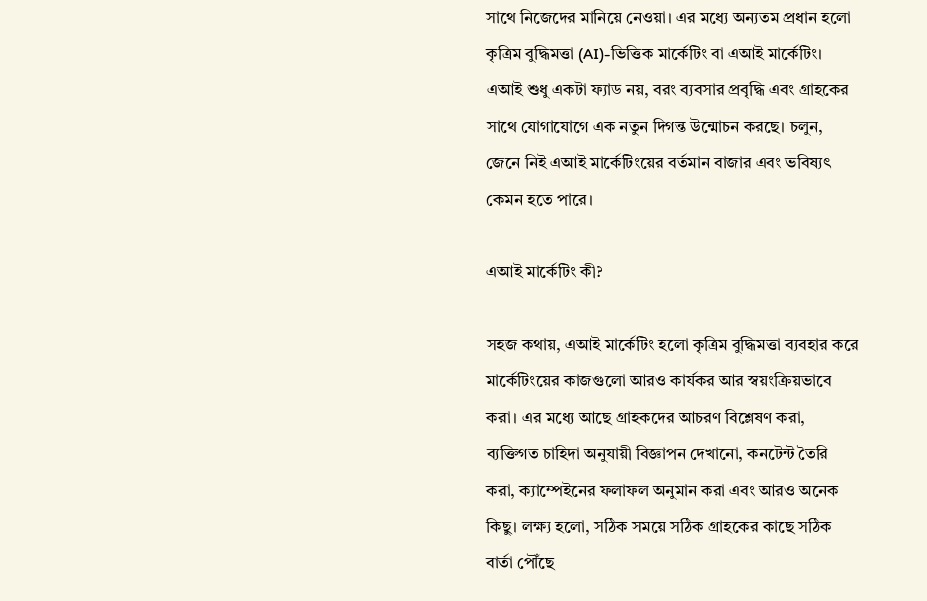সাথে নিজেদের মানিয়ে নেওয়া। এর মধ্যে অন্যতম প্রধান হলো কৃত্রিম বুদ্ধিমত্তা (AI)-ভিত্তিক মার্কেটিং বা এআই মার্কেটিং। এআই শুধু একটা ফ্যাড নয়, বরং ব্যবসার প্রবৃদ্ধি এবং গ্রাহকের সাথে যোগাযোগে এক নতুন দিগন্ত উন্মোচন করছে। চলুন, জেনে নিই এআই মার্কেটিংয়ের বর্তমান বাজার এবং ভবিষ্যৎ কেমন হতে পারে।

এআই মার্কেটিং কী?

সহজ কথায়, এআই মার্কেটিং হলো কৃত্রিম বুদ্ধিমত্তা ব্যবহার করে মার্কেটিংয়ের কাজগুলো আরও কার্যকর আর স্বয়ংক্রিয়ভাবে করা। এর মধ্যে আছে গ্রাহকদের আচরণ বিশ্লেষণ করা, ব্যক্তিগত চাহিদা অনুযায়ী বিজ্ঞাপন দেখানো, কনটেন্ট তৈরি করা, ক্যাম্পেইনের ফলাফল অনুমান করা এবং আরও অনেক কিছু। লক্ষ্য হলো, সঠিক সময়ে সঠিক গ্রাহকের কাছে সঠিক বার্তা পৌঁছে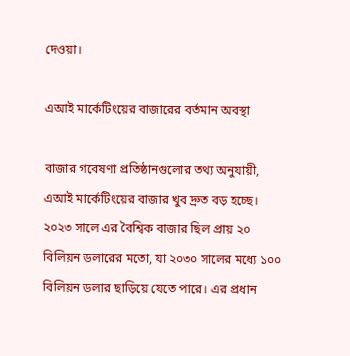দেওয়া।

এআই মার্কেটিংয়ের বাজারের বর্তমান অবস্থা

বাজার গবেষণা প্রতিষ্ঠানগুলোর তথ্য অনুযায়ী, এআই মার্কেটিংয়ের বাজার খুব দ্রুত বড় হচ্ছে। ২০২৩ সালে এর বৈশ্বিক বাজার ছিল প্রায় ২০ বিলিয়ন ডলারের মতো, যা ২০৩০ সালের মধ্যে ১০০ বিলিয়ন ডলার ছাড়িয়ে যেতে পারে। এর প্রধান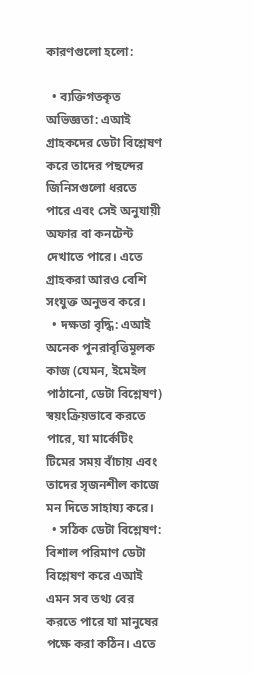কারণগুলো হলো:

  • ব্যক্তিগতকৃত অভিজ্ঞতা: এআই গ্রাহকদের ডেটা বিশ্লেষণ করে তাদের পছন্দের জিনিসগুলো ধরতে পারে এবং সেই অনুযায়ী অফার বা কনটেন্ট দেখাতে পারে। এতে গ্রাহকরা আরও বেশি সংযুক্ত অনুভব করে।
  • দক্ষতা বৃদ্ধি: এআই অনেক পুনরাবৃত্তিমূলক কাজ (যেমন, ইমেইল পাঠানো, ডেটা বিশ্লেষণ) স্বয়ংক্রিয়ভাবে করতে পারে, যা মার্কেটিং টিমের সময় বাঁচায় এবং তাদের সৃজনশীল কাজে মন দিতে সাহায্য করে।
  • সঠিক ডেটা বিশ্লেষণ: বিশাল পরিমাণ ডেটা বিশ্লেষণ করে এআই এমন সব তথ্য বের করতে পারে যা মানুষের পক্ষে করা কঠিন। এতে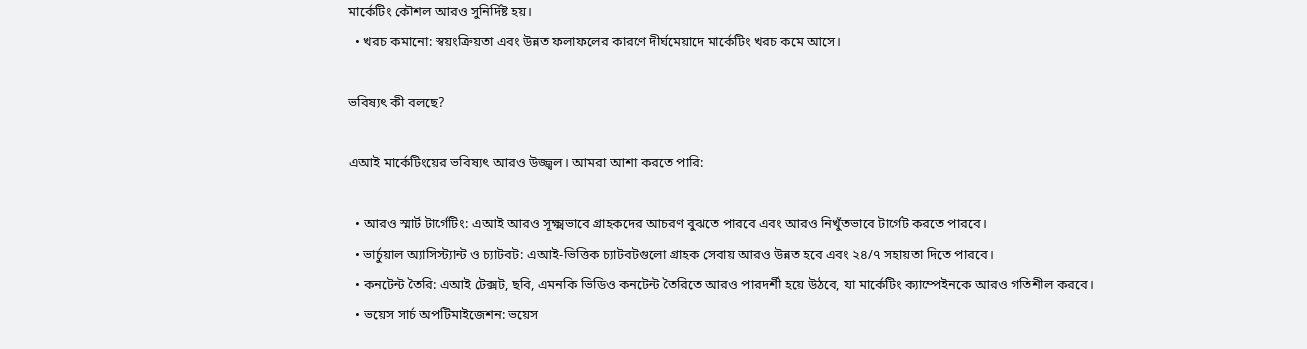মার্কেটিং কৌশল আরও সুনির্দিষ্ট হয়।
  • খরচ কমানো: স্বয়ংক্রিয়তা এবং উন্নত ফলাফলের কারণে দীর্ঘমেয়াদে মার্কেটিং খরচ কমে আসে।

ভবিষ্যৎ কী বলছে?

এআই মার্কেটিংয়ের ভবিষ্যৎ আরও উজ্জ্বল। আমরা আশা করতে পারি:

  • আরও স্মার্ট টার্গেটিং: এআই আরও সূক্ষ্মভাবে গ্রাহকদের আচরণ বুঝতে পারবে এবং আরও নিখুঁতভাবে টার্গেট করতে পারবে।
  • ভার্চুয়াল অ্যাসিস্ট্যান্ট ও চ্যাটবট: এআই-ভিত্তিক চ্যাটবটগুলো গ্রাহক সেবায় আরও উন্নত হবে এবং ২৪/৭ সহায়তা দিতে পারবে।
  • কনটেন্ট তৈরি: এআই টেক্সট, ছবি, এমনকি ভিডিও কনটেন্ট তৈরিতে আরও পারদর্শী হয়ে উঠবে, যা মার্কেটিং ক্যাম্পেইনকে আরও গতিশীল করবে।
  • ভয়েস সার্চ অপটিমাইজেশন: ভয়েস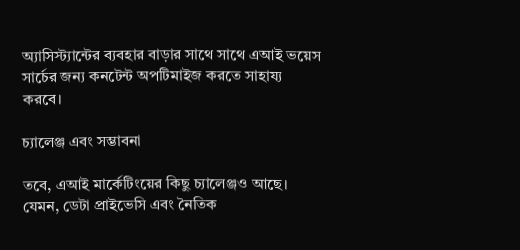অ্যাসিস্ট্যান্টের ব্যবহার বাড়ার সাথে সাথে এআই ভয়েস সার্চের জন্য কনটেন্ট অপটিমাইজ করতে সাহায্য করবে।

চ্যালেঞ্জ এবং সম্ভাবনা

তবে, এআই মার্কেটিংয়ের কিছু চ্যালেঞ্জও আছে। যেমন, ডেটা প্রাইভেসি এবং নৈতিক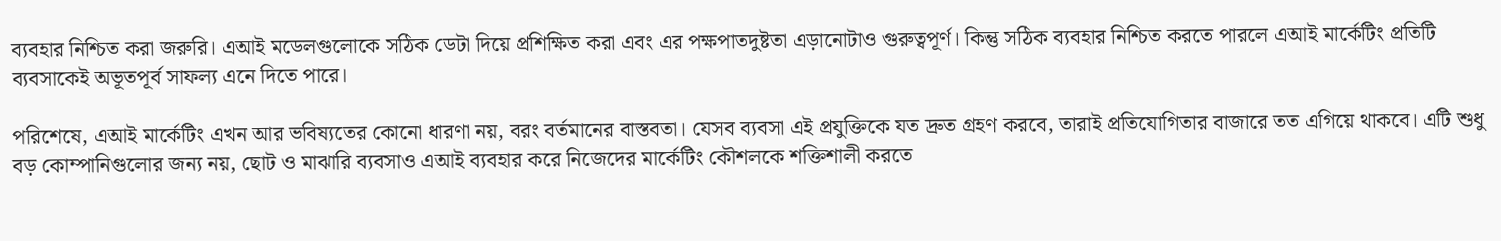ব্যবহার নিশ্চিত করা জরুরি। এআই মডেলগুলোকে সঠিক ডেটা দিয়ে প্রশিক্ষিত করা এবং এর পক্ষপাতদুষ্টতা এড়ানোটাও গুরুত্বপূর্ণ। কিন্তু সঠিক ব্যবহার নিশ্চিত করতে পারলে এআই মার্কেটিং প্রতিটি ব্যবসাকেই অভূতপূর্ব সাফল্য এনে দিতে পারে।

পরিশেষে, এআই মার্কেটিং এখন আর ভবিষ্যতের কোনো ধারণা নয়, বরং বর্তমানের বাস্তবতা। যেসব ব্যবসা এই প্রযুক্তিকে যত দ্রুত গ্রহণ করবে, তারাই প্রতিযোগিতার বাজারে তত এগিয়ে থাকবে। এটি শুধু বড় কোম্পানিগুলোর জন্য নয়, ছোট ও মাঝারি ব্যবসাও এআই ব্যবহার করে নিজেদের মার্কেটিং কৌশলকে শক্তিশালী করতে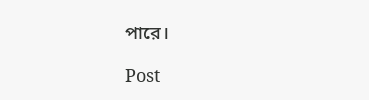পারে।

Post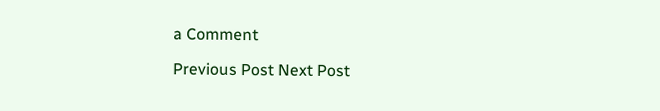a Comment

Previous Post Next Post